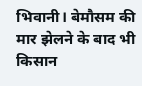भिवानी। बेमौसम की मार झेलने के बाद भी किसान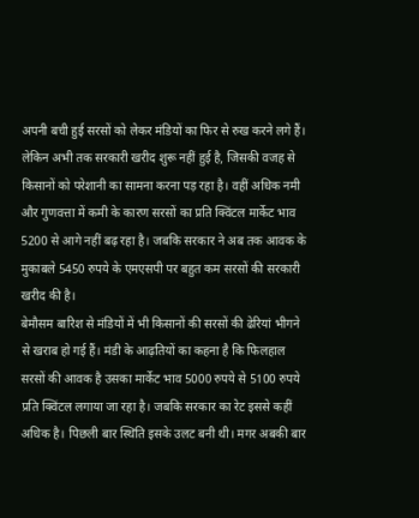अपनी बची हुई सरसों को लेकर मंडियों का फिर से रुख करने लगे हैं। लेकिन अभी तक सरकारी खरीद शुरू नहीं हुई है, जिसकी वजह से किसानों को परेशानी का सामना करना पड़ रहा है। वहीं अधिक नमी और गुणवत्ता में कमी के कारण सरसों का प्रति क्विंटल मार्केट भाव 5200 से आगे नहीं बढ़ रहा है। जबकि सरकार ने अब तक आवक के मुकाबले 5450 रुपये के एमएसपी पर बहुत कम सरसों की सरकारी खरीद की है।
बेमौसम बारिश से मंडियों में भी किसानों की सरसों की ढेरियां भीगने से खराब हो गई हैं। मंडी के आढ़तियों का कहना है कि फिलहाल सरसों की आवक है उसका मार्केट भाव 5000 रुपये से 5100 रुपये प्रति क्विंटल लगाया जा रहा है। जबकि सरकार का रेट इससे कहीं अधिक है। पिछली बार स्थिति इसके उलट बनी थी। मगर अबकी बार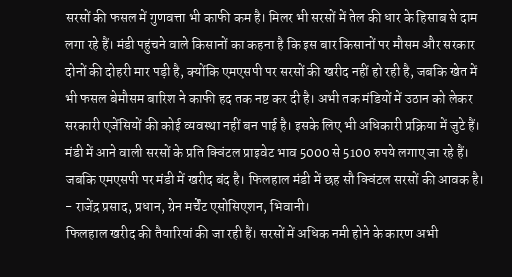सरसों की फसल में गुणवत्ता भी काफी कम है। मिलर भी सरसों में तेल की धार के हिसाब से दाम लगा रहे हैं। मंडी पहुंचने वाले किसानों का कहना है कि इस बार किसानों पर मौसम और सरकार दोनों की दोहरी मार पड़ी है, क्योंकि एमएसपी पर सरसों की खरीद नहीं हो रही है, जबकि खेत में भी फसल बेमौसम बारिश ने काफी हद तक नष्ट कर दी है। अभी तक मंडियों में उठान को लेकर सरकारी एजेंसियों की कोई व्यवस्था नहीं बन पाई है। इसके लिए भी अधिकारी प्रक्रिया में जुटे हैं।
मंडी में आने वाली सरसों के प्रति क्विंटल प्राइवेट भाव 5000 से 5100 रुपये लगाए जा रहे हैं। जबकि एमएसपी पर मंडी में खरीद बंद है। फिलहाल मंडी में छह सौ क्विंटल सरसों की आवक है।
- राजेंद्र प्रसाद, प्रधान, ग्रेन मर्चेंट एसोसिएशन, भिवानी।
फिलहाल खरीद की तैयारियां की जा रही हैं। सरसों में अधिक नमी होने के कारण अभी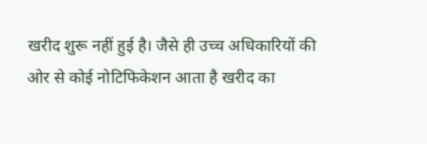खरीद शुरू नहीं हुई है। जैसे ही उच्च अधिकारियों की ओर से कोई नोटिफिकेशन आता है खरीद का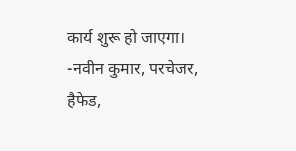कार्य शुरू हो जाएगा।
-नवीन कुमार, परचेजर, हैफेड,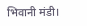भिवानी मंडी।